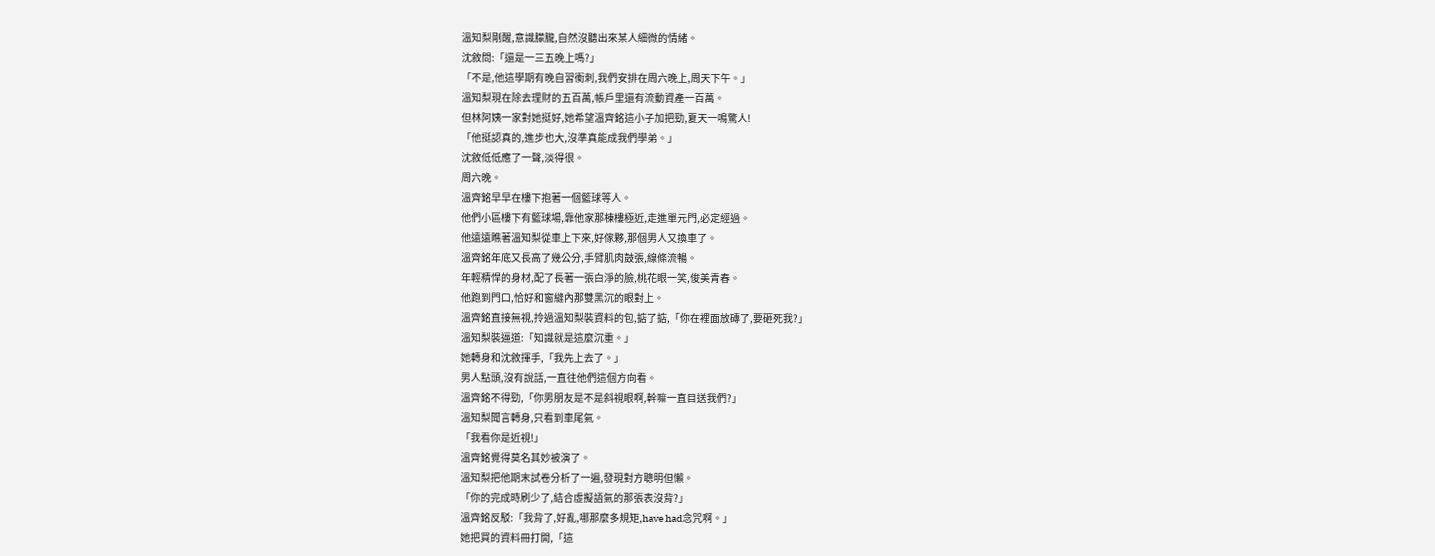溫知梨剛醒,意識朦朧,自然沒聽出來某人細微的情緒。
沈敘問:「還是一三五晚上嗎?」
「不是,他這學期有晚自習衝刺,我們安排在周六晚上,周天下午。」
溫知梨現在除去理財的五百萬,帳戶里還有流動資產一百萬。
但林阿姨一家對她挺好,她希望溫齊銘這小子加把勁,夏天一鳴驚人!
「他挺認真的,進步也大,沒準真能成我們學弟。」
沈敘低低應了一聲,淡得很。
周六晚。
溫齊銘早早在樓下抱著一個籃球等人。
他們小區樓下有籃球場,靠他家那棟樓極近,走進單元門,必定經過。
他遠遠瞧著溫知梨從車上下來,好傢夥,那個男人又換車了。
溫齊銘年底又長高了幾公分,手臂肌肉鼓張,線條流暢。
年輕精悍的身材,配了長著一張白淨的臉,桃花眼一笑,俊美青春。
他跑到門口,恰好和窗縫內那雙黑沉的眼對上。
溫齊銘直接無視,拎過溫知梨裝資料的包,掂了掂,「你在裡面放磚了,要砸死我?」
溫知梨裝逼道:「知識就是這麼沉重。」
她轉身和沈敘揮手,「我先上去了。」
男人點頭,沒有說話,一直往他們這個方向看。
溫齊銘不得勁,「你男朋友是不是斜視眼啊,幹嘛一直目送我們?」
溫知梨聞言轉身,只看到車尾氣。
「我看你是近視!」
溫齊銘覺得莫名其妙被演了。
溫知梨把他期末試卷分析了一遍,發現對方聰明但懶。
「你的完成時刷少了,結合虛擬語氣的那張表沒背?」
溫齊銘反駁:「我背了,好亂,哪那麼多規矩,have had念咒啊。」
她把買的資料冊打開,「這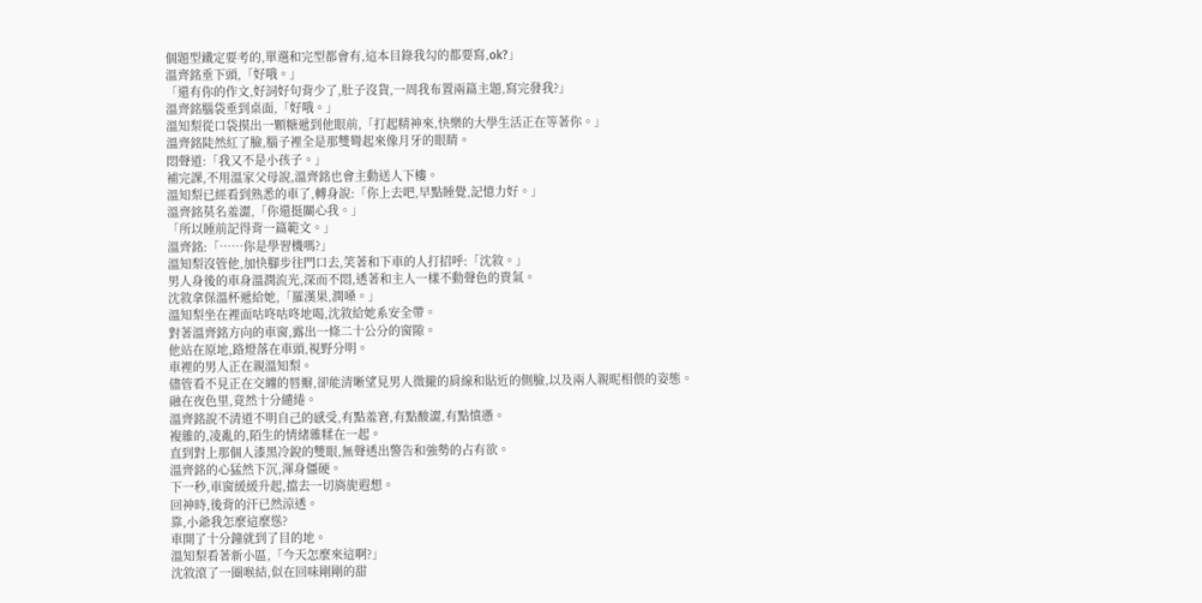個題型鐵定要考的,單選和完型都會有,這本目錄我勾的都要寫,ok?」
溫齊銘垂下頭,「好哦。」
「還有你的作文,好詞好句背少了,肚子沒貨,一周我布置兩篇主題,寫完發我?」
溫齊銘腦袋垂到桌面,「好哦。」
溫知梨從口袋摸出一顆糖遞到他眼前,「打起精神來,快樂的大學生活正在等著你。」
溫齊銘陡然紅了臉,腦子裡全是那雙彎起來像月牙的眼睛。
悶聲道:「我又不是小孩子。」
補完課,不用溫家父母說,溫齊銘也會主動送人下樓。
溫知梨已經看到熟悉的車了,轉身說:「你上去吧,早點睡覺,記憶力好。」
溫齊銘莫名羞澀,「你還挺關心我。」
「所以睡前記得背一篇範文。」
溫齊銘:「……你是學習機嗎?」
溫知梨沒管他,加快腳步往門口去,笑著和下車的人打招呼:「沈敘。」
男人身後的車身溫潤流光,深而不悶,透著和主人一樣不動聲色的貴氣。
沈敘拿保溫杯遞給她,「羅漢果,潤嗓。」
溫知梨坐在裡面咕咚咕咚地喝,沈敘給她系安全帶。
對著溫齊銘方向的車窗,露出一條二十公分的窗隙。
他站在原地,路燈落在車頭,視野分明。
車裡的男人正在親溫知梨。
儘管看不見正在交纏的唇瓣,卻能清晰望見男人微攏的肩線和貼近的側臉,以及兩人親昵相偎的姿態。
融在夜色里,竟然十分繾綣。
溫齊銘說不清道不明自己的感受,有點羞窘,有點酸澀,有點憤懣。
複雜的,凌亂的,陌生的情緒雜糅在一起。
直到對上那個人漆黑冷銳的雙眼,無聲透出警告和強勢的占有欲。
溫齊銘的心猛然下沉,渾身僵硬。
下一秒,車窗緩緩升起,擋去一切旖旎遐想。
回神時,後背的汗已然涼透。
靠,小爺我怎麼這麼慫?
車開了十分鐘就到了目的地。
溫知梨看著新小區,「今天怎麼來這啊?」
沈敘滾了一圈喉結,似在回味剛剛的甜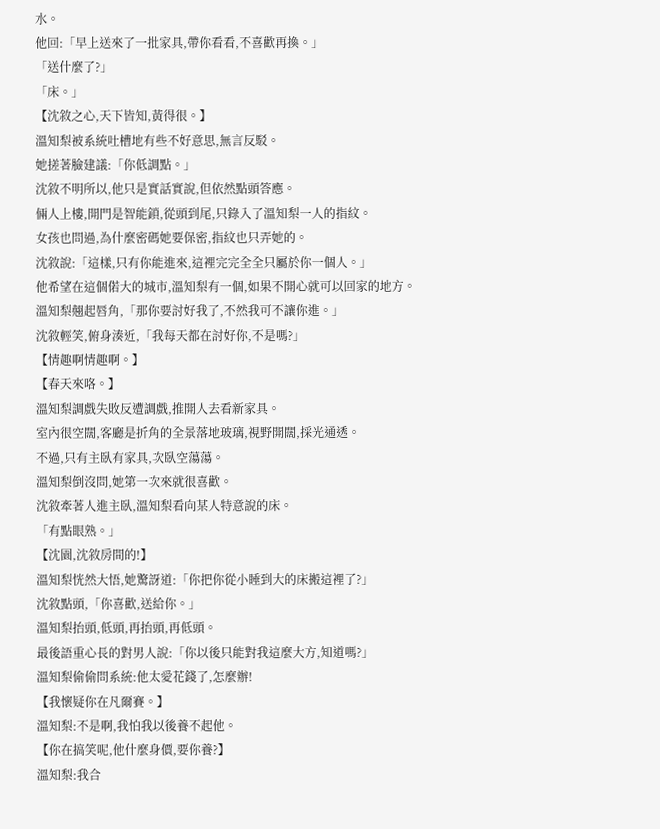水。
他回:「早上送來了一批家具,帶你看看,不喜歡再換。」
「送什麼了?」
「床。」
【沈敘之心,天下皆知,黃得很。】
溫知梨被系統吐槽地有些不好意思,無言反駁。
她搓著臉建議:「你低調點。」
沈敘不明所以,他只是實話實說,但依然點頭答應。
倆人上樓,開門是智能鎖,從頭到尾,只錄入了溫知梨一人的指紋。
女孩也問過,為什麼密碼她要保密,指紋也只弄她的。
沈敘說:「這樣,只有你能進來,這裡完完全全只屬於你一個人。」
他希望在這個偌大的城市,溫知梨有一個,如果不開心就可以回家的地方。
溫知梨翹起唇角,「那你要討好我了,不然我可不讓你進。」
沈敘輕笑,俯身湊近,「我每天都在討好你,不是嗎?」
【情趣啊情趣啊。】
【春天來咯。】
溫知梨調戲失敗反遭調戲,推開人去看新家具。
室內很空闊,客廳是折角的全景落地玻璃,視野開闊,採光通透。
不過,只有主臥有家具,次臥空蕩蕩。
溫知梨倒沒問,她第一次來就很喜歡。
沈敘牽著人進主臥,溫知梨看向某人特意說的床。
「有點眼熟。」
【沈園,沈敘房間的!】
溫知梨恍然大悟,她驚訝道:「你把你從小睡到大的床搬這裡了?」
沈敘點頭,「你喜歡,送給你。」
溫知梨抬頭,低頭,再抬頭,再低頭。
最後語重心長的對男人說:「你以後只能對我這麼大方,知道嗎?」
溫知梨偷偷問系統:他太愛花錢了,怎麼辦!
【我懷疑你在凡爾賽。】
溫知梨:不是啊,我怕我以後養不起他。
【你在搞笑呢,他什麼身價,要你養?】
溫知梨:我合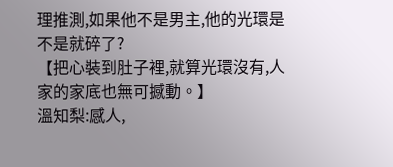理推測,如果他不是男主,他的光環是不是就碎了?
【把心裝到肚子裡,就算光環沒有,人家的家底也無可撼動。】
溫知梨:感人,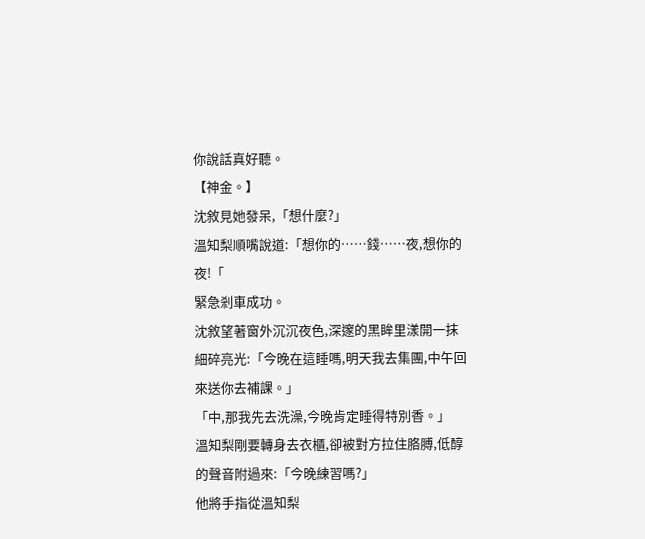你說話真好聽。
【神金。】
沈敘見她發呆,「想什麼?」
溫知梨順嘴說道:「想你的……錢……夜,想你的夜!「
緊急剎車成功。
沈敘望著窗外沉沉夜色,深邃的黑眸里漾開一抹細碎亮光:「今晚在這睡嗎,明天我去集團,中午回來送你去補課。」
「中,那我先去洗澡,今晚肯定睡得特別香。」
溫知梨剛要轉身去衣櫃,卻被對方拉住胳膊,低醇的聲音附過來:「今晚練習嗎?」
他將手指從溫知梨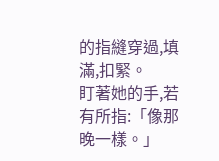的指縫穿過,填滿,扣緊。
盯著她的手,若有所指:「像那晚一樣。」